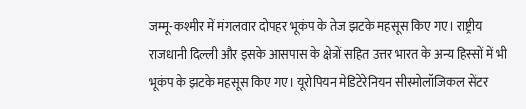जम्मू-कश्मीर में मंगलवार दोपहर भूकंप के तेज झटके महसूस किए गए। राष्ट्रीय राजधानी दिल्ली और इसके आसपास के क्षेत्रों सहित उत्तर भारत के अन्य हिस्सों में भी भूकंप के झटके महसूस किए गए। यूरोपियन मेडिटेरेनियन सीस्मोलॉजिकल सेंटर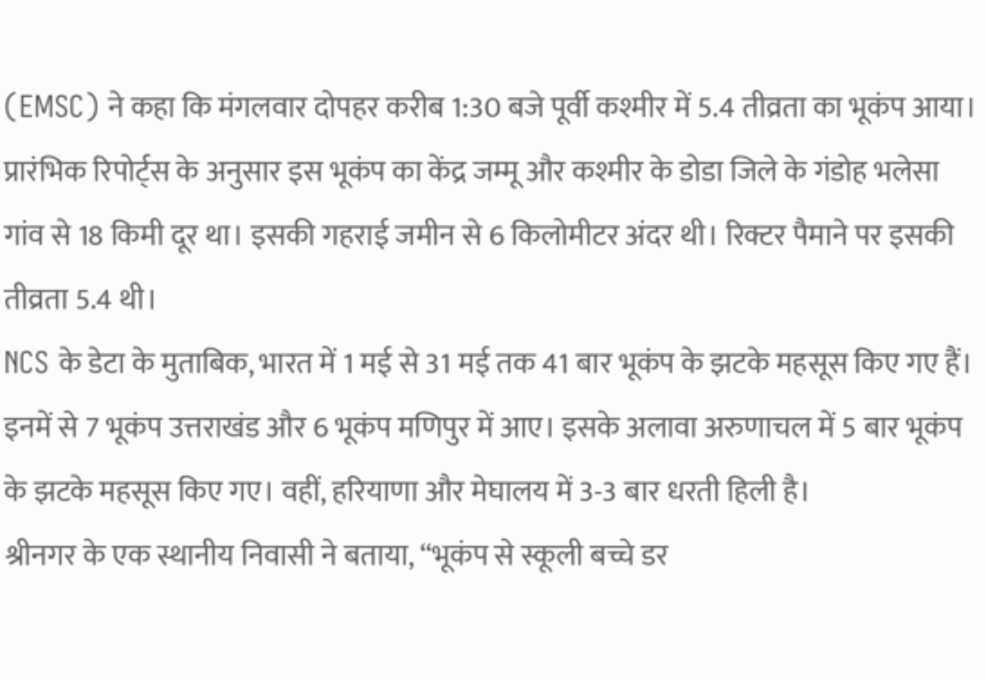(EMSC) ने कहा कि मंगलवार दोपहर करीब 1:30 बजे पूर्वी कश्मीर में 5.4 तीव्रता का भूकंप आया। प्रारंभिक रिपोर्ट्स के अनुसार इस भूकंप का केंद्र जम्मू और कश्मीर के डोडा जिले के गंडोह भलेसा गांव से 18 किमी दूर था। इसकी गहराई जमीन से 6 किलोमीटर अंदर थी। रिक्टर पैमाने पर इसकी तीव्रता 5.4 थी।
NCS के डेटा के मुताबिक, भारत में 1 मई से 31 मई तक 41 बार भूकंप के झटके महसूस किए गए हैं। इनमें से 7 भूकंप उत्तराखंड और 6 भूकंप मणिपुर में आए। इसके अलावा अरुणाचल में 5 बार भूकंप के झटके महसूस किए गए। वहीं, हरियाणा और मेघालय में 3-3 बार धरती हिली है।
श्रीनगर के एक स्थानीय निवासी ने बताया, “भूकंप से स्कूली बच्चे डर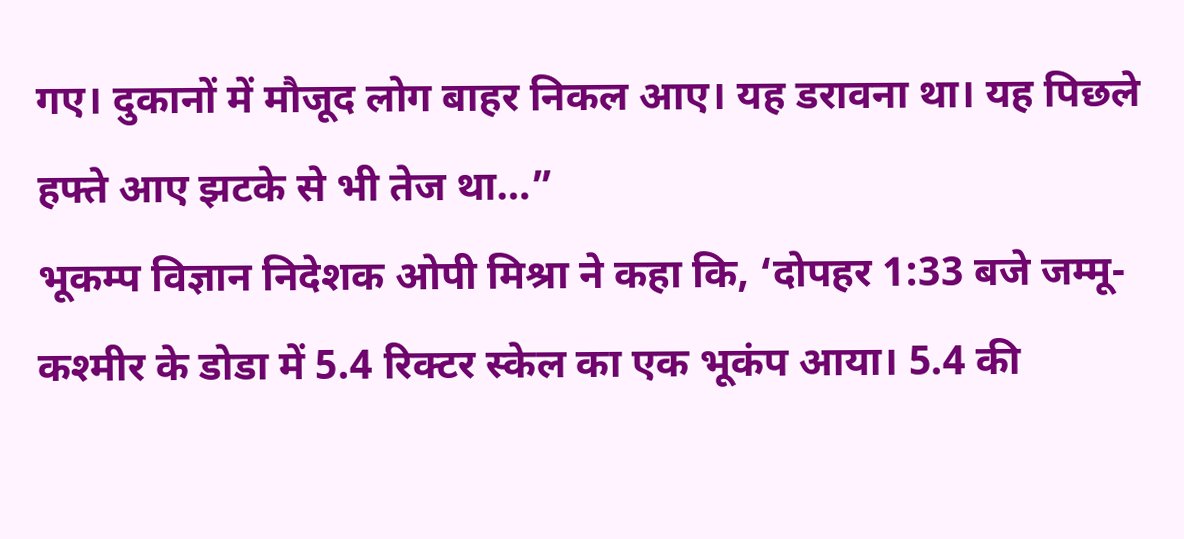गए। दुकानों में मौजूद लोग बाहर निकल आए। यह डरावना था। यह पिछले हफ्ते आए झटके से भी तेज था…”
भूकम्प विज्ञान निदेशक ओपी मिश्रा ने कहा कि, ‘दोपहर 1:33 बजे जम्मू-कश्मीर के डोडा में 5.4 रिक्टर स्केल का एक भूकंप आया। 5.4 की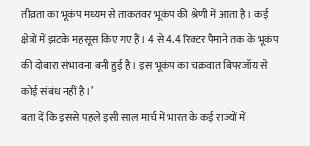तीव्रता का भूकंप मध्यम से ताकतवर भूकंप की श्रेणी में आता है। कई क्षेत्रों में झटके महसूस किए गए हैं। 4 से 4.4 रिक्टर पैमाने तक के भूकंप की दोबारा संभावना बनी हुई है। इस भूकंप का चक्रवात बिपरजॉय से कोई संबंध नहीं है।’
बता दें कि इससे पहले इसी साल मार्च में भारत के कई राज्यों में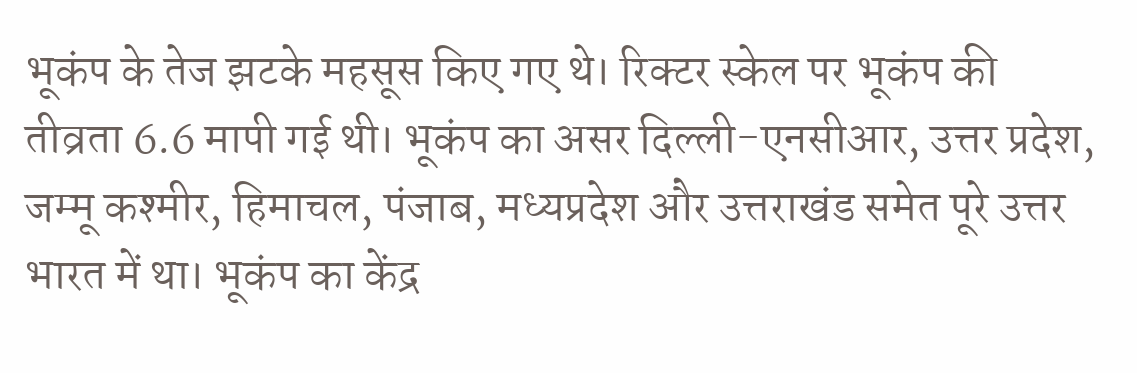भूकंप के तेज झटके महसूस किए गए थे। रिक्टर स्केल पर भूकंप की तीव्रता 6.6 मापी गई थी। भूकंप का असर दिल्ली-एनसीआर, उत्तर प्रदेश, जम्मू कश्मीर, हिमाचल, पंजाब, मध्यप्रदेश और उत्तराखंड समेत पूरे उत्तर भारत में था। भूकंप का केंद्र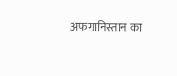अफगानिस्तान का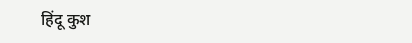हिंदू कुश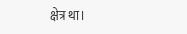क्षेत्र था।